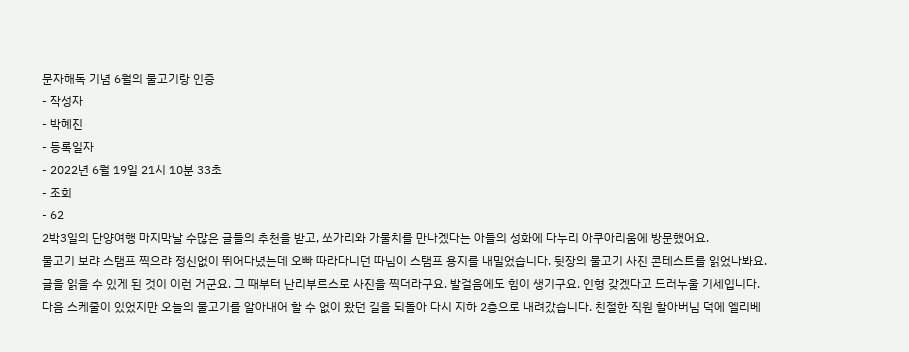문자해독 기념 6월의 물고기랑 인증
- 작성자
- 박혜진
- 등록일자
- 2022년 6월 19일 21시 10분 33초
- 조회
- 62
2박3일의 단양여행 마지막날 수많은 글들의 추천을 받고, 쏘가리와 가물치를 만나겠다는 아들의 성화에 다누리 아쿠아리움에 방문했어요.
물고기 보랴 스탬프 찍으랴 정신없이 뛰어다녔는데 오빠 따라다니던 따님이 스탬프 용지를 내밀었습니다. 뒷장의 물고기 사진 콘테스트를 읽었나봐요. 글을 읽을 수 있게 된 것이 이런 거군요. 그 때부터 난리부르스로 사진을 찍더라구요. 발걸음에도 힘이 생기구요. 인형 갖겠다고 드러누울 기세입니다. 다음 스케줄이 있었지만 오늘의 물고기를 알아내어 할 수 없이 왔던 길을 되돌아 다시 지하 2층으로 내려갔습니다. 친절한 직원 할아버님 덕에 엘리베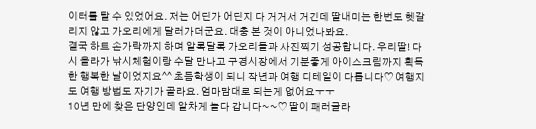이터를 탈 수 있었어요. 저는 어딘가 어딘지 다 거거서 거긴데 딸내미는 한번도 헷갈리지 않고 가오리에게 달러가더군요. 대충 본 것이 아니었나봐요.
결국 하트 손가락까지 하며 알록달록 가오리들과 사진찍기 성공합니다. 우리딸! 다시 올라가 낚시체험이랑 수달 만나고 구경시장에서 기분좋게 아이스크림까지 획득한 행복한 날이었지요^^ 초듬학생이 되니 작년과 여행 디테일이 다릅니다♡ 여행지도 여행 방법도 자기가 골라요. 엄마맘대로 되는게 없어요ㅜㅜ
10년 만에 찾은 단양인데 알차게 놀다 갑니다~~♡ 딸이 패러글라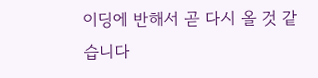이딩에 반해서 곧 다시 올 것 같습니다